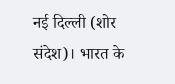नई दिल्ली (शोर संदेश)। भारत के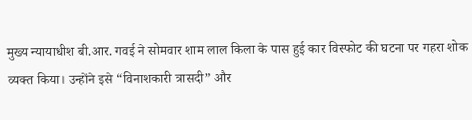मुख्य न्यायाधीश बी.आर. गवई ने सोमवार शाम लाल किला के पास हुई कार विस्फोट की घटना पर गहरा शोक व्यक्त किया। उन्होंने इसे “विनाशकारी त्रासदी” और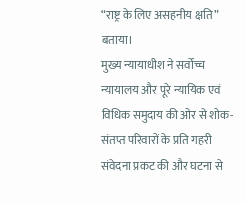“राष्ट्र के लिए असहनीय क्षति” बताया।
मुख्य न्यायाधीश ने सर्वोच्च न्यायालय और पूरे न्यायिक एवं विधिक समुदाय की ओर से शोक-संतप्त परिवारों के प्रति गहरी संवेदना प्रकट की और घटना से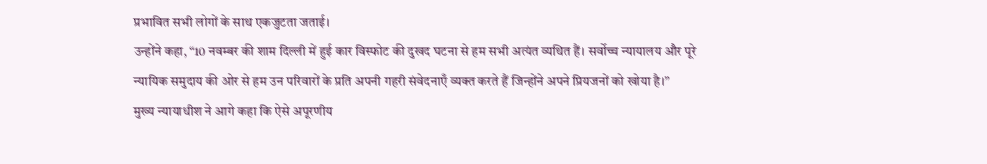प्रभावित सभी लोगों के साथ एकजुटता जताई।
उन्होंने कहा, “10 नवम्बर की शाम दिल्ली में हुई कार विस्फोट की दुखद घटना से हम सभी अत्यंत व्यथित हैं। सर्वोच्च न्यायालय और पूरे न्यायिक समुदाय की ओर से हम उन परिवारों के प्रति अपनी गहरी संवेदनाएँ व्यक्त करते हैं जिन्होंने अपने प्रियजनों को खोया है।”
मुख्य न्यायाधीश ने आगे कहा कि ऐसे अपूरणीय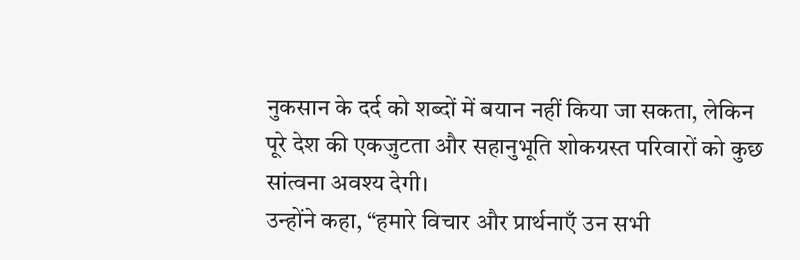नुकसान के दर्द को शब्दों में बयान नहीं किया जा सकता, लेकिन पूरे देश की एकजुटता और सहानुभूति शोकग्रस्त परिवारों को कुछ सांत्वना अवश्य देगी।
उन्होंने कहा, “हमारे विचार और प्रार्थनाएँ उन सभी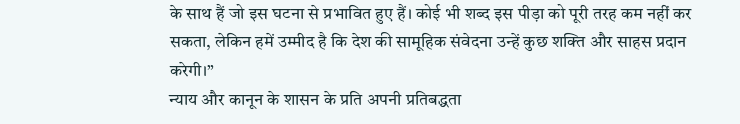के साथ हैं जो इस घटना से प्रभावित हुए हैं। कोई भी शब्द इस पीड़ा को पूरी तरह कम नहीं कर सकता, लेकिन हमें उम्मीद है कि देश की सामूहिक संवेदना उन्हें कुछ शक्ति और साहस प्रदान करेगी।”
न्याय और कानून के शासन के प्रति अपनी प्रतिबद्धता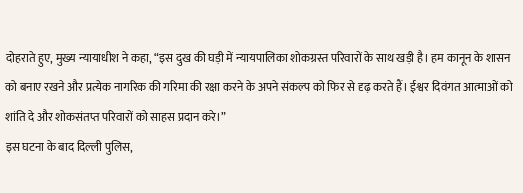दोहराते हुए, मुख्य न्यायाधीश ने कहा, “इस दुख की घड़ी में न्यायपालिका शोकग्रस्त परिवारों के साथ खड़ी है। हम कानून के शासन को बनाए रखने और प्रत्येक नागरिक की गरिमा की रक्षा करने के अपने संकल्प को फिर से दृढ़ करते हैं। ईश्वर दिवंगत आत्माओं को शांति दे और शोकसंतप्त परिवारों को साहस प्रदान करे।”
इस घटना के बाद दिल्ली पुलिस,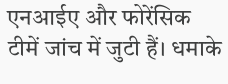एनआईए और फोरेंसिक टीमें जांच में जुटी हैं। धमाके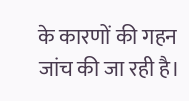के कारणों की गहन जांच की जा रही है।